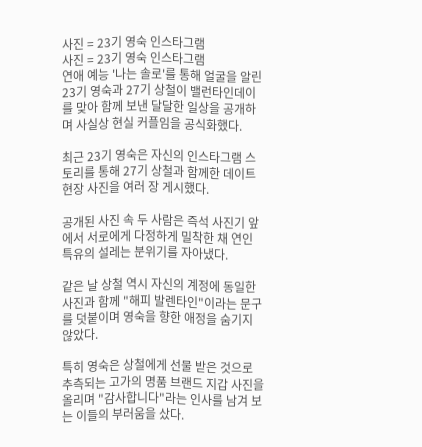사진 = 23기 영숙 인스타그램
사진 = 23기 영숙 인스타그램
연애 예능 '나는 솔로'를 통해 얼굴을 알린 23기 영숙과 27기 상철이 밸런타인데이를 맞아 함께 보낸 달달한 일상을 공개하며 사실상 현실 커플임을 공식화했다.

최근 23기 영숙은 자신의 인스타그램 스토리를 통해 27기 상철과 함께한 데이트 현장 사진을 여러 장 게시했다.

공개된 사진 속 두 사람은 즉석 사진기 앞에서 서로에게 다정하게 밀착한 채 연인 특유의 설레는 분위기를 자아냈다.

같은 날 상철 역시 자신의 계정에 동일한 사진과 함께 "해피 발렌타인"이라는 문구를 덧붙이며 영숙을 향한 애정을 숨기지 않았다.

특히 영숙은 상철에게 선물 받은 것으로 추측되는 고가의 명품 브랜드 지갑 사진을 올리며 "감사합니다"라는 인사를 남겨 보는 이들의 부러움을 샀다.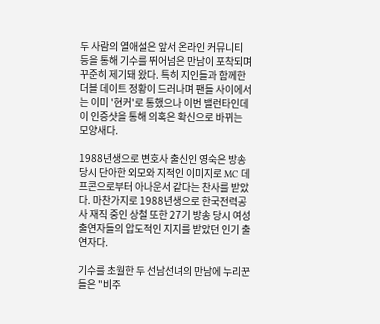두 사람의 열애설은 앞서 온라인 커뮤니티 등을 통해 기수를 뛰어넘은 만남이 포착되며 꾸준히 제기돼 왔다. 특히 지인들과 함께한 더블 데이트 정황이 드러나며 팬들 사이에서는 이미 '현커'로 통했으나 이번 밸런타인데이 인증샷을 통해 의혹은 확신으로 바뀌는 모양새다.

1988년생으로 변호사 출신인 영숙은 방송 당시 단아한 외모와 지적인 이미지로 MC 데프콘으로부터 아나운서 같다는 찬사를 받았다. 마찬가지로 1988년생으로 한국전력공사 재직 중인 상철 또한 27기 방송 당시 여성 출연자들의 압도적인 지지를 받았던 인기 출연자다.

기수를 초월한 두 선남선녀의 만남에 누리꾼들은 "비주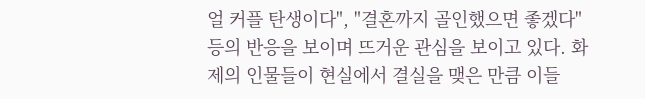얼 커플 탄생이다", "결혼까지 골인했으면 좋겠다" 등의 반응을 보이며 뜨거운 관심을 보이고 있다. 화제의 인물들이 현실에서 결실을 맺은 만큼 이들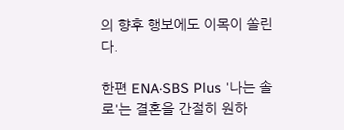의 향후 행보에도 이목이 쏠린다.

한편 ENA·SBS Plus '나는 솔로'는 결혼을 간절히 원하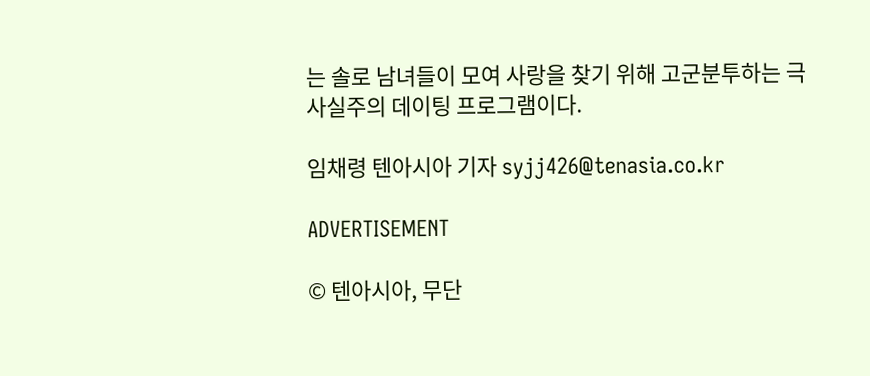는 솔로 남녀들이 모여 사랑을 찾기 위해 고군분투하는 극사실주의 데이팅 프로그램이다.

임채령 텐아시아 기자 syjj426@tenasia.co.kr

ADVERTISEMENT

© 텐아시아, 무단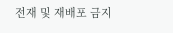전재 및 재배포 금지